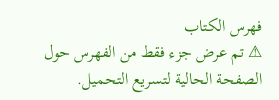فهرس الكتاب
⚠ تم عرض جزء فقط من الفهرس حول الصفحة الحالية لتسريع التحميل.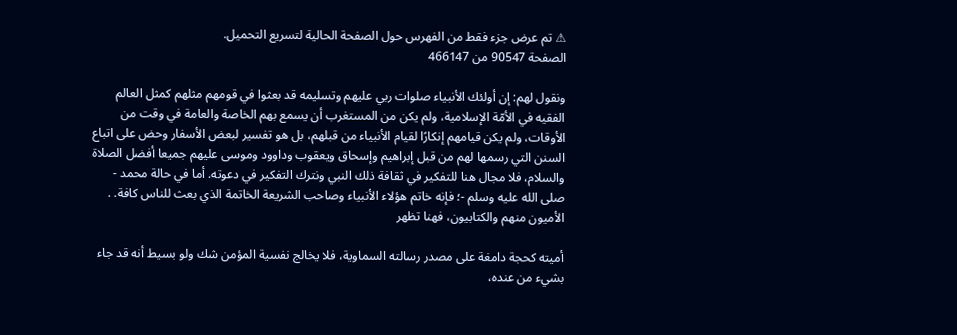⚠ تم عرض جزء فقط من الفهرس حول الصفحة الحالية لتسريع التحميل.
الصفحة 90547 من 466147

ونقول لهم: إن أولئك الأنبياء صلوات ربي عليهم وتسليمه قد بعثوا في قومهم مثلهم كمثل العالم الفقيه في الأمّة الإسلامية، ولم يكن من المستغرب أن يسمع بهم الخاصة والعامة في وقت من الأوقات، ولم يكن قيامهم إنكارًا لقيام الأنبياء من قبلهم، بل هو تفسير لبعض الأسفار وحض على اتباع السنن التي رسمها لهم من قبل إبراهيم وإسحاق ويعقوب وداوود وموسى عليهم جميعا أفضل الصلاة والسلام، فلا مجال هنا للتفكير في ثقافة ذلك النبي ونترك التفكير في دعوته. أما في حالة محمد - صلى الله عليه وسلم -؛ فإنه خاتم هؤلاء الأنبياء وصاحب الشريعة الخاتمة الذي بعث للناس كافة. . الأميون منهم والكتابيون، فهنا تظهر

أميته كحجة دامغة على مصدر رسالته السماوية، فلا يخالج نفسية المؤمن شك ولو بسيط أنه قد جاء بشيء من عنده،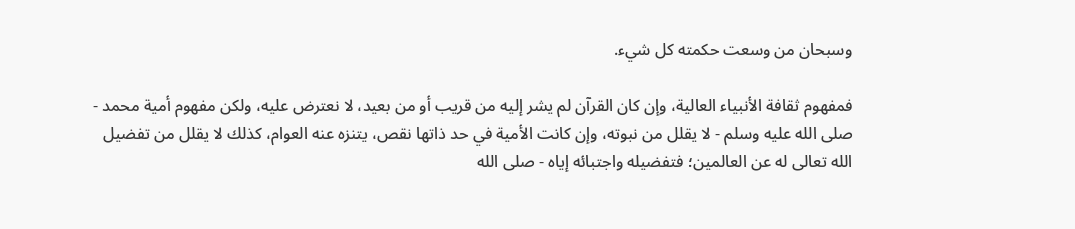وسبحان من وسعت حكمته كل شيء.

فمفهوم ثقافة الأنبياء العالية، وإن كان القرآن لم يشر إليه من قريب أو من بعيد، لا نعترض عليه، ولكن مفهوم أمية محمد - صلى الله عليه وسلم - لا يقلل من نبوته، وإن كانت الأمية في حد ذاتها نقص، يتنزه عنه العوام، كذلك لا يقلل من تفضيل الله تعالى له عن العالمين؛ فتفضيله واجتبائه إياه - صلى الله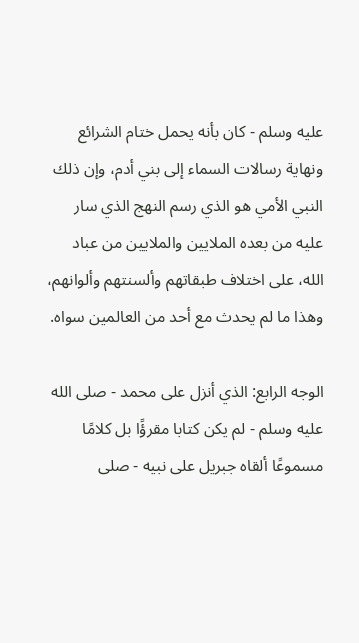عليه وسلم - كان بأنه يحمل ختام الشرائع ونهاية رسالات السماء إلى بني أدم، وإن ذلك النبي الأمي هو الذي رسم النهج الذي سار عليه من بعده الملايين والملايين من عباد الله، على اختلاف طبقاتهم وألسنتهم وألوانهم، وهذا ما لم يحدث مع أحد من العالمين سواه.

الوجه الرابع: الذي أنزل على محمد - صلى الله عليه وسلم - لم يكن كتابا مقرؤًا بل كلامًا مسموعًا ألقاه جبريل على نبيه - صلى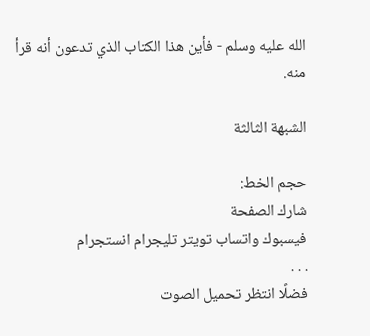الله عليه وسلم - فأين هذا الكتاب الذي تدعون أنه قرأ منه.

الشبهة الثالثة

حجم الخط:
شارك الصفحة
فيسبوك واتساب تويتر تليجرام انستجرام
. . .
فضلًا انتظر تحميل الصوت